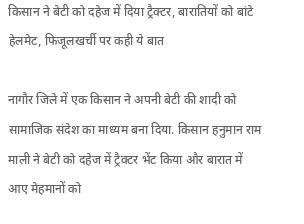किसान ने बेटी को दहेज में दिया ट्रैक्टर, बारातियों को बांटे हेलमेट, फिजूलखर्ची पर कही ये बात

नागौर जिले में एक किसान ने अपनी बेटी की शादी को सामाजिक संदेश का माध्यम बना दिया. किसान हनुमान राम माली ने बेटी को दहेज में ट्रैक्टर भेंट किया और बारात में आए मेहमानों को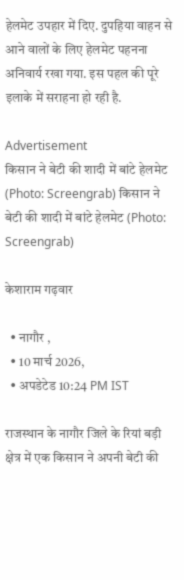हेलमेट उपहार में दिए. दुपहिया वाहन से आने वालों के लिए हेलमेट पहनना अनिवार्य रखा गया. इस पहल की पूरे इलाके में सराहना हो रही है.

Advertisement
किसान ने बेटी की शादी में बांटे हेलमेट (Photo: Screengrab) किसान ने बेटी की शादी में बांटे हेलमेट (Photo: Screengrab)

केशाराम गढ़वार

  • नागौर ,
  • 10 मार्च 2026,
  • अपडेटेड 10:24 PM IST

राजस्थान के नागौर जिले के रियां बड़ी क्षेत्र में एक किसान ने अपनी बेटी की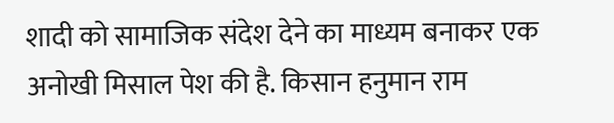शादी को सामाजिक संदेश देने का माध्यम बनाकर एक अनोखी मिसाल पेश की है. किसान हनुमान राम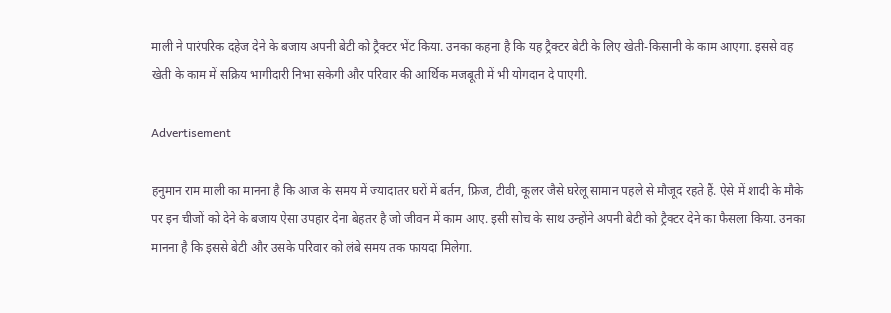माली ने पारंपरिक दहेज देने के बजाय अपनी बेटी को ट्रैक्टर भेंट किया. उनका कहना है कि यह ट्रैक्टर बेटी के लिए खेती-किसानी के काम आएगा. इससे वह खेती के काम में सक्रिय भागीदारी निभा सकेगी और परिवार की आर्थिक मजबूती में भी योगदान दे पाएगी.

Advertisement

हनुमान राम माली का मानना है कि आज के समय में ज्यादातर घरों में बर्तन, फ्रिज, टीवी, कूलर जैसे घरेलू सामान पहले से मौजूद रहते हैं. ऐसे में शादी के मौके पर इन चीजों को देने के बजाय ऐसा उपहार देना बेहतर है जो जीवन में काम आए. इसी सोच के साथ उन्होंने अपनी बेटी को ट्रैक्टर देने का फैसला किया. उनका मानना है कि इससे बेटी और उसके परिवार को लंबे समय तक फायदा मिलेगा.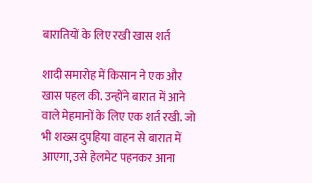बारातियों के लिए रखी खास शर्त

शादी समारोह में किसान ने एक और खास पहल की. उन्होंने बारात में आने वाले मेहमानों के लिए एक शर्त रखी. जो भी शख्स दुपहिया वाहन से बारात में आएगा, उसे हेलमेट पहनकर आना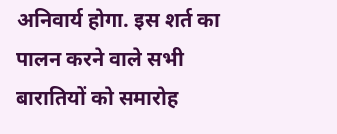अनिवार्य होगा. इस शर्त का पालन करने वाले सभी बारातियों को समारोह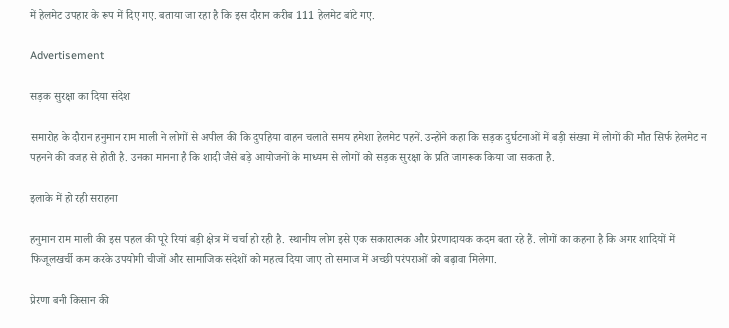में हेलमेट उपहार के रूप में दिए गए. बताया जा रहा है कि इस दौरान करीब 111 हेलमेट बांटे गए.

Advertisement

सड़क सुरक्षा का दिया संदेश

समारोह के दौरान हनुमान राम माली ने लोगों से अपील की कि दुपहिया वाहन चलाते समय हमेशा हेलमेट पहनें. उन्होंने कहा कि सड़क दुर्घटनाओं में बड़ी संख्या में लोगों की मौत सिर्फ हेलमेट न पहनने की वजह से होती है. उनका मानना है कि शादी जैसे बड़े आयोजनों के माध्यम से लोगों को सड़क सुरक्षा के प्रति जागरूक किया जा सकता है.

इलाके में हो रही सराहना

हनुमान राम माली की इस पहल की पूरे रियां बड़ी क्षेत्र में चर्चा हो रही है. स्थानीय लोग इसे एक सकारात्मक और प्रेरणादायक कदम बता रहे हैं. लोगों का कहना है कि अगर शादियों में फिजूलखर्ची कम करके उपयोगी चीजों और सामाजिक संदेशों को महत्व दिया जाए तो समाज में अच्छी परंपराओं को बढ़ावा मिलेगा.

प्रेरणा बनी किसान की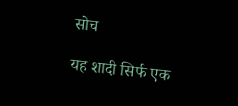सोच

यह शादी सिर्फ एक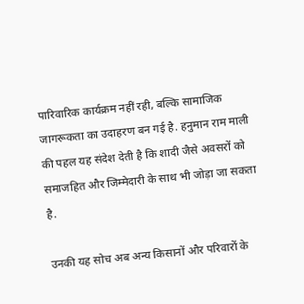पारिवारिक कार्यक्रम नहीं रही, बल्कि सामाजिक जागरूकता का उदाहरण बन गई है. हनुमान राम माली की पहल यह संदेश देती है कि शादी जैसे अवसरों को समाजहित और जिम्मेदारी के साथ भी जोड़ा जा सकता है.

उनकी यह सोच अब अन्य किसानों और परिवारों के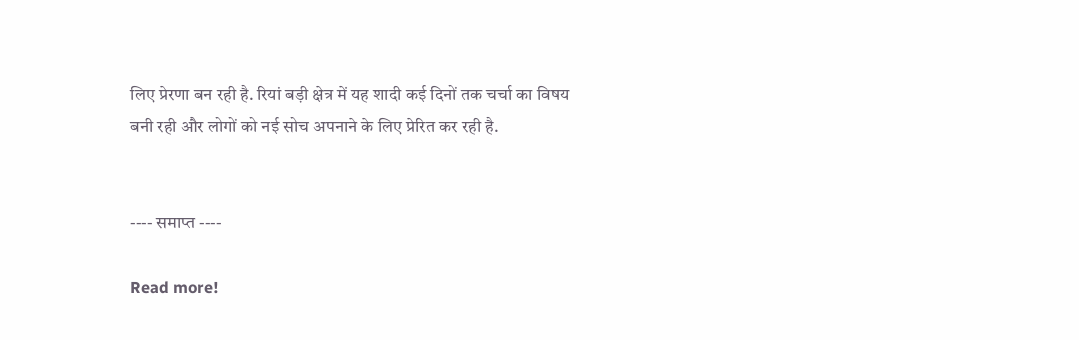लिए प्रेरणा बन रही है. रियां बड़ी क्षेत्र में यह शादी कई दिनों तक चर्चा का विषय बनी रही और लोगों को नई सोच अपनाने के लिए प्रेरित कर रही है.


---- समाप्त ----

Read more!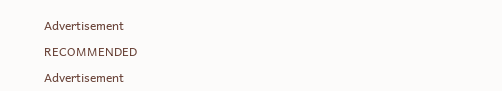Advertisement

RECOMMENDED

Advertisement